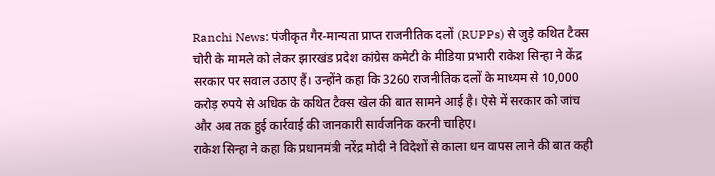Ranchi News: पंजीकृत गैर-मान्यता प्राप्त राजनीतिक दलों (RUPPs) से जुड़े कथित टैक्स चोरी के मामले को लेकर झारखंड प्रदेश कांग्रेस कमेटी के मीडिया प्रभारी राकेश सिन्हा ने केंद्र सरकार पर सवाल उठाए हैं। उन्होंने कहा कि 3260 राजनीतिक दलों के माध्यम से 10,000 करोड़ रुपये से अधिक के कथित टैक्स खेल की बात सामने आई है। ऐसे में सरकार को जांच और अब तक हुई कार्रवाई की जानकारी सार्वजनिक करनी चाहिए।
राकेश सिन्हा ने कहा कि प्रधानमंत्री नरेंद्र मोदी ने विदेशों से काला धन वापस लाने की बात कही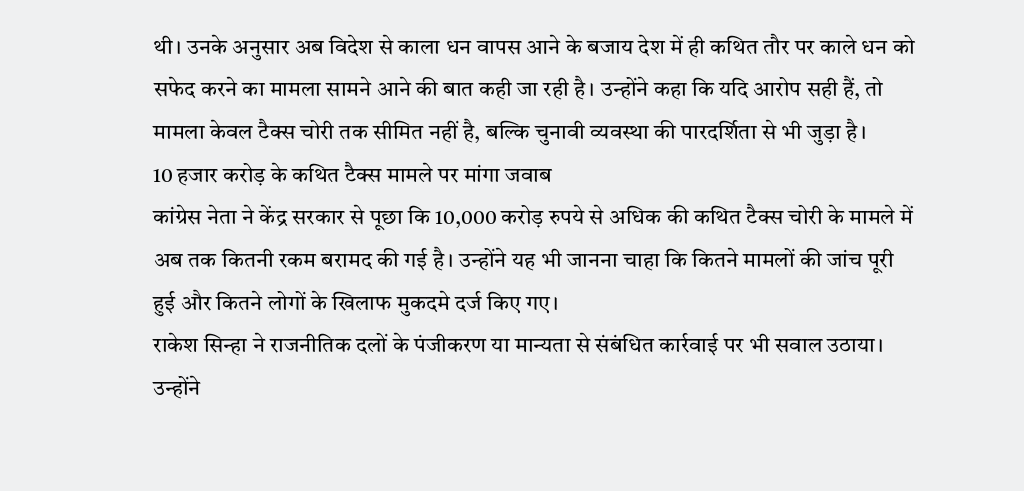थी। उनके अनुसार अब विदेश से काला धन वापस आने के बजाय देश में ही कथित तौर पर काले धन को सफेद करने का मामला सामने आने की बात कही जा रही है। उन्होंने कहा कि यदि आरोप सही हैं, तो मामला केवल टैक्स चोरी तक सीमित नहीं है, बल्कि चुनावी व्यवस्था की पारदर्शिता से भी जुड़ा है।
10 हजार करोड़ के कथित टैक्स मामले पर मांगा जवाब
कांग्रेस नेता ने केंद्र सरकार से पूछा कि 10,000 करोड़ रुपये से अधिक की कथित टैक्स चोरी के मामले में अब तक कितनी रकम बरामद की गई है। उन्होंने यह भी जानना चाहा कि कितने मामलों की जांच पूरी हुई और कितने लोगों के खिलाफ मुकदमे दर्ज किए गए।
राकेश सिन्हा ने राजनीतिक दलों के पंजीकरण या मान्यता से संबंधित कार्रवाई पर भी सवाल उठाया। उन्होंने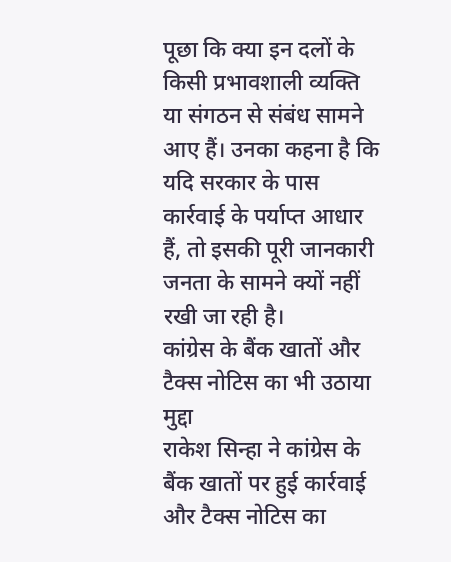पूछा कि क्या इन दलों के किसी प्रभावशाली व्यक्ति या संगठन से संबंध सामने आए हैं। उनका कहना है कि यदि सरकार के पास कार्रवाई के पर्याप्त आधार हैं, तो इसकी पूरी जानकारी जनता के सामने क्यों नहीं रखी जा रही है।
कांग्रेस के बैंक खातों और टैक्स नोटिस का भी उठाया मुद्दा
राकेश सिन्हा ने कांग्रेस के बैंक खातों पर हुई कार्रवाई और टैक्स नोटिस का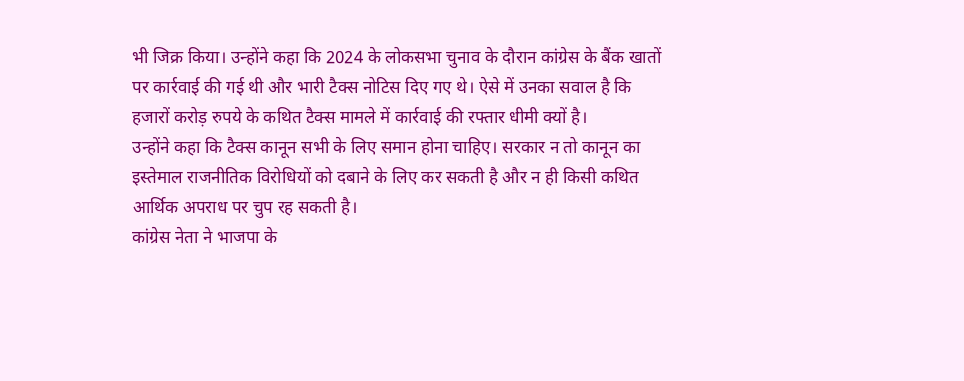भी जिक्र किया। उन्होंने कहा कि 2024 के लोकसभा चुनाव के दौरान कांग्रेस के बैंक खातों पर कार्रवाई की गई थी और भारी टैक्स नोटिस दिए गए थे। ऐसे में उनका सवाल है कि हजारों करोड़ रुपये के कथित टैक्स मामले में कार्रवाई की रफ्तार धीमी क्यों है।
उन्होंने कहा कि टैक्स कानून सभी के लिए समान होना चाहिए। सरकार न तो कानून का इस्तेमाल राजनीतिक विरोधियों को दबाने के लिए कर सकती है और न ही किसी कथित आर्थिक अपराध पर चुप रह सकती है।
कांग्रेस नेता ने भाजपा के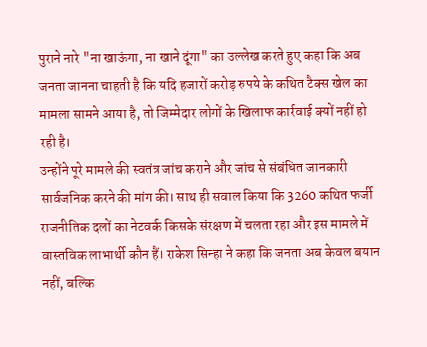पुराने नारे "ना खाऊंगा, ना खाने दूंगा" का उल्लेख करते हुए कहा कि अब जनता जानना चाहती है कि यदि हजारों करोड़ रुपये के कथित टैक्स खेल का मामला सामने आया है, तो जिम्मेदार लोगों के खिलाफ कार्रवाई क्यों नहीं हो रही है।
उन्होंने पूरे मामले की स्वतंत्र जांच कराने और जांच से संबंधित जानकारी सार्वजनिक करने की मांग की। साथ ही सवाल किया कि 3260 कथित फर्जी राजनीतिक दलों का नेटवर्क किसके संरक्षण में चलता रहा और इस मामले में वास्तविक लाभार्थी कौन हैं। राकेश सिन्हा ने कहा कि जनता अब केवल बयान नहीं, बल्कि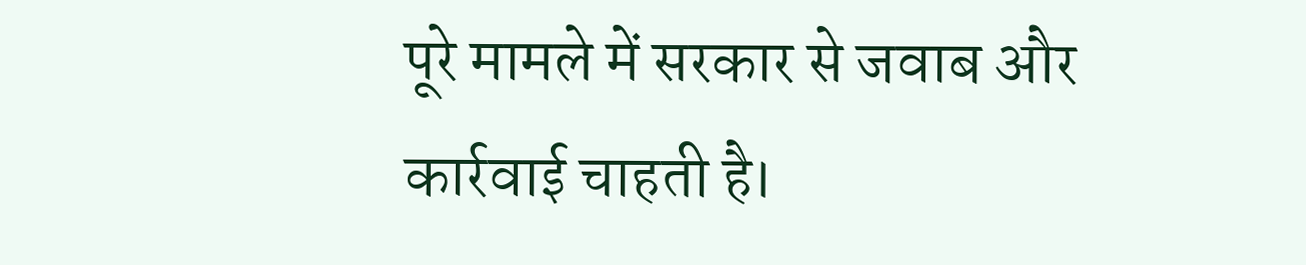पूरे मामले में सरकार से जवाब और कार्रवाई चाहती है।